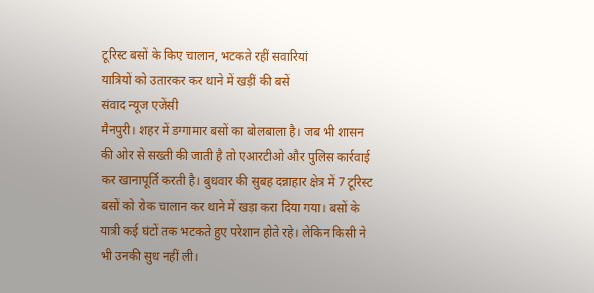टूरिस्ट बसों के किए चालान, भटकते रहीं सवारियां
यात्रियों को उतारकर कर थाने में खड़ीं की बसें
संवाद न्यूज एजेंसी
मैनपुरी। शहर में डग्गामार बसों का बोलबाला है। जब भी शासन की ओर से सख्ती की जाती है तो एआरटीओ और पुलिस कार्रवाई कर खानापूर्ति करती है। बुधवार की सुबह दन्नाहार क्षेत्र में 7 टूरिस्ट बसों को रोक चालान कर थाने में खड़ा करा दिया गया। बसों के यात्री कई घंटों तक भटकते हुए परेशान होते रहे। लेकिन किसी ने भी उनकी सुध नहीं ली।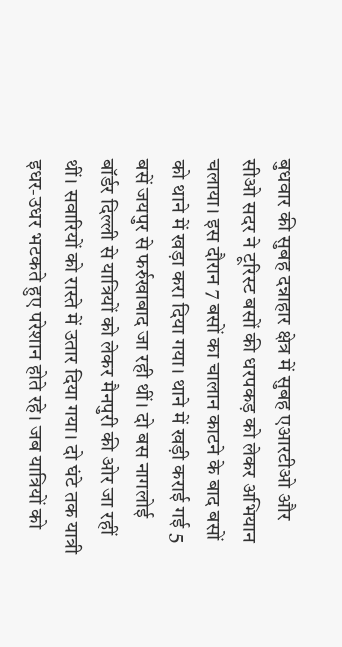बुधवार की सुबह दन्नाहार क्षेत्र में सुबह एआरटीओ और सीओ सदर ने टूरिस्ट बसों की धरपकड़ को लेकर अभियान चलाया। इस दौरान 7 बसों का चालान काटने के बाद बसों को थाने में खड़ा करा दिया गया। थाने में खड़ी कराई गई 5 बसें जयपुर से फर्रुखाबाद जा रही थीं। दो बस नागलोई बॉर्डर दिल्ली से यात्रियों को लेकर मैनपुरी की ओर जा रहीं थीं। सवारियों को रास्ते में उतार दिया गया। दो घंटे तक यात्री इधर-उधर भटकते हुए परेशान होते रहे। जब यात्रियों को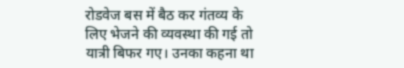रोडवेज बस में बैठ कर गंतव्य के लिए भेजने की व्यवस्था की गई तो यात्री बिफर गए। उनका कहना था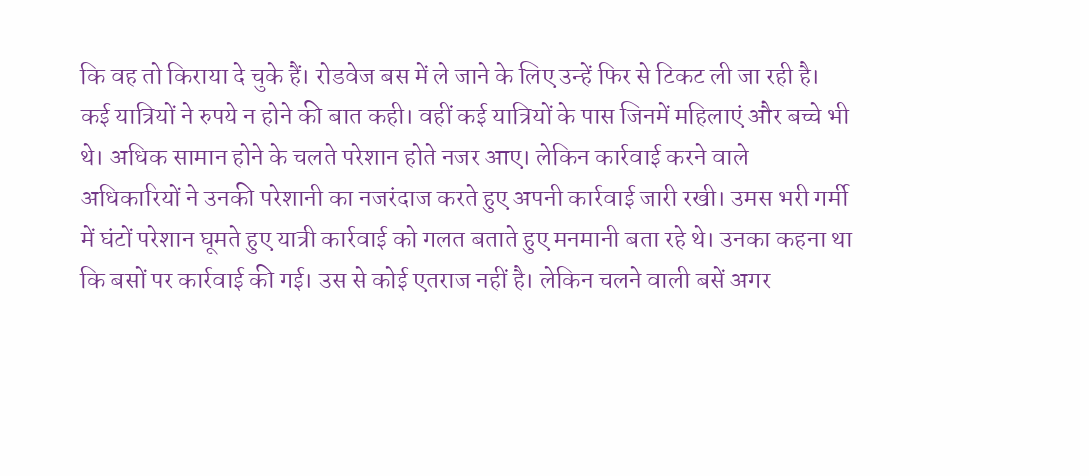कि वह तो किराया दे चुके हैं। रोडवेज बस में ले जाने के लिए उन्हें फिर से टिकट ली जा रही है। कई यात्रियों ने रुपये न होने की बात कही। वहीं कई यात्रियों के पास जिनमें महिलाएं और बच्चे भी थे। अधिक सामान होने के चलते परेशान होते नजर आए। लेकिन कार्रवाई करने वाले अधिकारियों ने उनकी परेशानी का नजरंदाज करते हुए अपनी कार्रवाई जारी रखी। उमस भरी गर्मी में घंटों परेशान घूमते हुए यात्री कार्रवाई को गलत बताते हुए मनमानी बता रहे थे। उनका कहना था कि बसों पर कार्रवाई की गई। उस से कोई एतराज नहीं है। लेकिन चलने वाली बसें अगर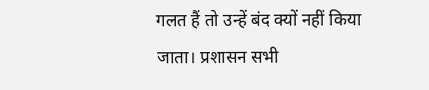गलत हैं तो उन्हें बंद क्यों नहीं किया जाता। प्रशासन सभी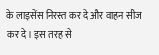के लाइसेंस निरस्त कर दे और वाहन सीज कर दे। इस तरह से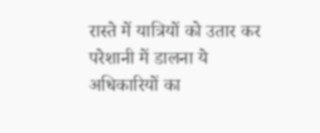रास्ते में यात्रियों को उतार कर परेशानी में डालना ये अधिकारियों का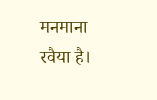मनमाना रवैया है।